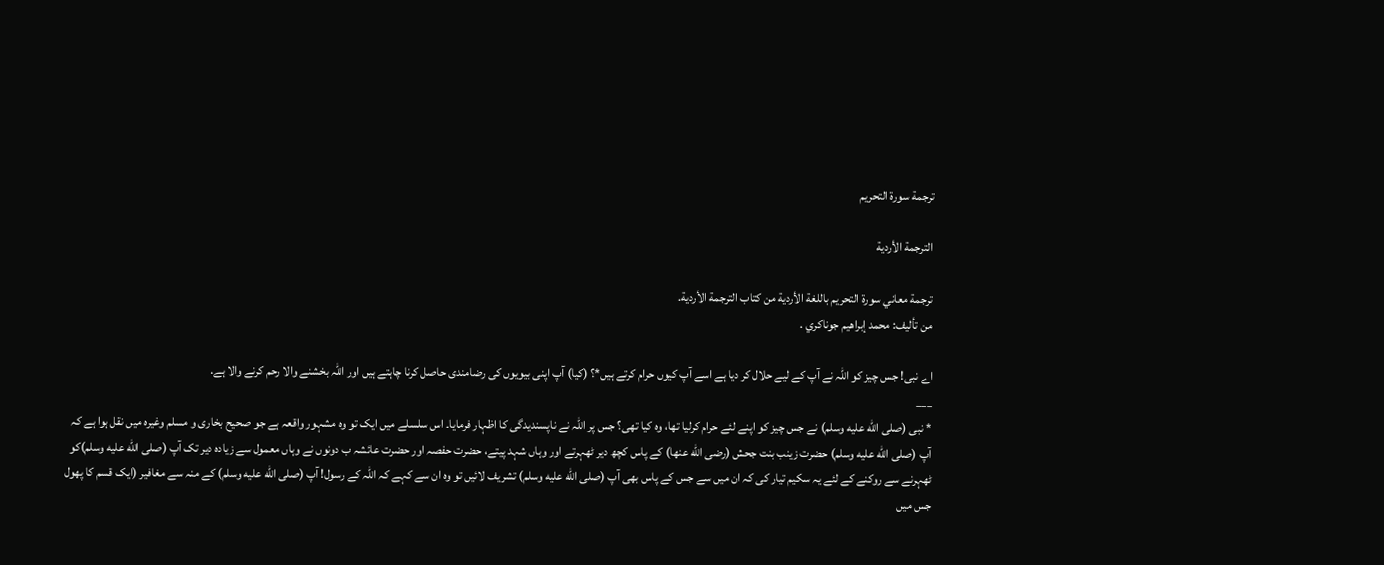ترجمة سورة التحريم

الترجمة الأردية

ترجمة معاني سورة التحريم باللغة الأردية من كتاب الترجمة الأردية.
من تأليف: محمد إبراهيم جوناكري .

اے نبی! جس چیز کو اللہ نے آپ کے لیے حلال کر دیا ہے اسے آپ کیوں حرام کرتے ہیں*؟ (کیا) آپ اپنی بیویوں کی رضامندی حاصل کرنا چاہتے ہیں اور اللہ بخشنے والا رحم کرنے والا ہے.
___
* نبی (صلى الله عليه وسلم) نے جس چیز کو اپنے لئے حرام کرلیا تھا، وہ کیا تھی؟ جس پر اللہ نے ناپسندیدگی کا اظہار فرمایا۔ اس سلسلے میں ایک تو وہ مشہور واقعہ ہے جو صحیح بخاری و مسلم وغیرہ میں نقل ہوا ہے کہ آپ (صلى الله عليه وسلم) حضرت زینب بنت جحش (رضی الله عنها) کے پاس کچھ دیر ٹھہرتے اور وہاں شہد پیتے، حضرت حفصہ اور حضرت عائشہ ب دونوں نے وہاں معمول سے زیادہ دیر تک آپ (صلى الله عليه وسلم)کو ٹھہرنے سے روکنے کے لئے یہ سکیم تیار کی کہ ان میں سے جس کے پاس بھی آپ (صلى الله عليه وسلم) تشریف لائیں تو وہ ان سے کہے کہ اللہ کے رسول! آپ (صلى الله عليه وسلم) کے منہ سے مغافیر (ایک قسم کا پھول جس میں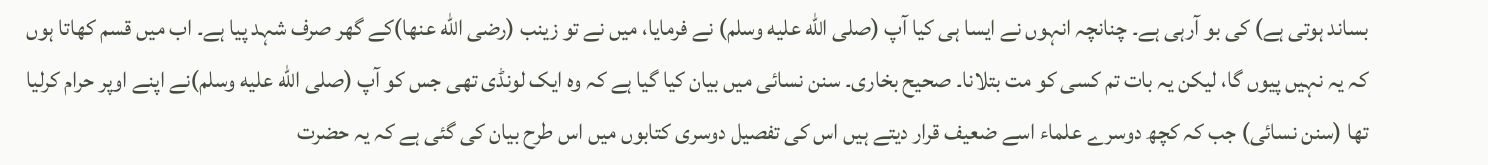بساند ہوتی ہے) کی بو آرہی ہے۔ چنانچہ انہوں نے ایسا ہی کیا آپ (صلى الله عليه وسلم) نے فرمایا، میں نے تو زینب (رضی الله عنها)کے گھر صرف شہد پیا ہے۔ اب میں قسم کھاتا ہوں کہ یہ نہیں پیوں گا، لیکن یہ بات تم کسی کو مت بتلانا۔ صحیح بخاری۔ سنن نسائی میں بیان کیا گیا ہے کہ وہ ایک لونڈی تھی جس کو آپ (صلى الله عليه وسلم)نے اپنے اوپر حرام کرلیا تھا (سنن نسائی) جب کہ کچھ دوسرے علماء اسے ضعیف قرار دیتے ہیں اس کی تفصیل دوسری کتابوں میں اس طرح بیان کی گئی ہے کہ یہ حضرت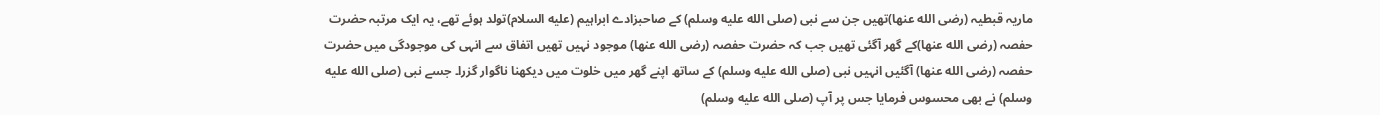ماریہ قبطیہ (رضی الله عنها)تھیں جن سے نبی (صلى الله عليه وسلم) کے صاحبزادے ابراہیم (عليه السلام)تولد ہوئے تھے، یہ ایک مرتبہ حضرت حفصہ (رضی الله عنها)کے گھر آگئی تھیں جب کہ حضرت حفصہ (رضی الله عنها) موجود نہیں تھیں اتفاق سے انہی کی موجودگی میں حضرت حفصہ (رضی الله عنها) آگئیں انہیں نبی (صلى الله عليه وسلم) کے ساتھ اپنے گھر میں خلوت میں دیکھنا ناگوار گزرا۔ جسے نبی (صلى الله عليه وسلم) نے بھی محسوس فرمایا جس پر آپ (صلى الله عليه وسلم)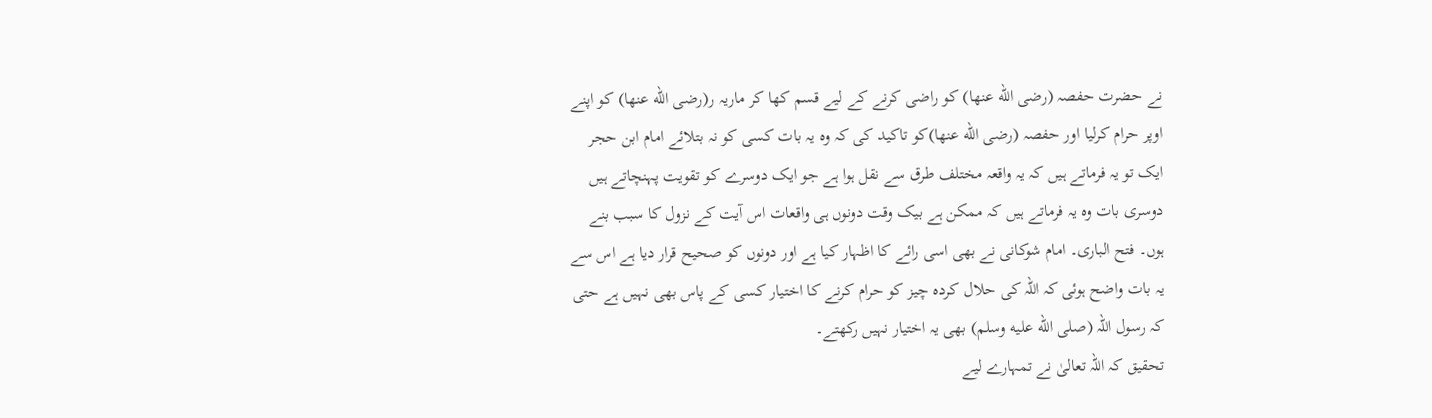نے حضرت حفصہ (رضی الله عنها) کو راضی کرنے کے لیے قسم کھا کر ماریہ ر(رضی الله عنها) کو اپنے اوپر حرام کرلیا اور حفصہ (رضی الله عنها)کو تاکید کی کہ وہ یہ بات کسی کو نہ بتلائے امام ابن حجر ایک تو یہ فرماتے ہیں کہ یہ واقعہ مختلف طرق سے نقل ہوا ہے جو ایک دوسرے کو تقویت پہنچاتے ہیں دوسری بات وہ یہ فرماتے ہیں کہ ممکن ہے بیک وقت دونوں ہی واقعات اس آیت کے نزول کا سبب بنے ہوں۔ فتح الباری۔ امام شوکانی نے بھی اسی رائے کا اظہار کیا ہے اور دونوں کو صحیح قرار دیا ہے اس سے یہ بات واضح ہوئی کہ اللہ کی حلال کردہ چیز کو حرام کرنے کا اختیار کسی کے پاس بھی نہیں ہے حتی کہ رسول اللہ (صلى الله عليه وسلم) بھی یہ اختیار نہیں رکھتے۔
تحقیق کہ اللہ تعالیٰ نے تمہارے لیے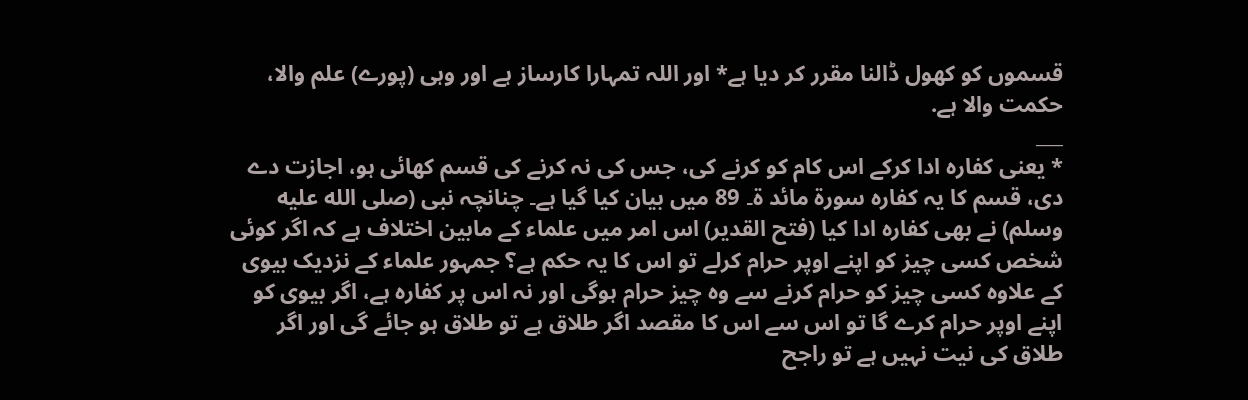قسموں کو کھول ڈالنا مقرر کر دیا ہے* اور اللہ تمہارا کارساز ہے اور وہی (پورے) علم والا، حکمت والا ہے.
___
* یعنی کفارہ ادا کرکے اس کام کو کرنے کی، جس کی نہ کرنے کی قسم کھائی ہو، اجازت دے دی، قسم کا یہ کفارہ سورۃ مائد ۃ۔ 89 میں بیان کیا گیا ہے۔ چنانچہ نبی (صلى الله عليه وسلم) نے بھی کفارہ ادا کیا (فتح القدیر) اس امر میں علماء کے مابین اختلاف ہے کہ اگر کوئی شخص کسی چیز کو اپنے اوپر حرام کرلے تو اس کا یہ حکم ہے؟ جمہور علماء کے نزدیک بیوی کے علاوہ کسی چیز کو حرام کرنے سے وہ چیز حرام ہوگی اور نہ اس پر کفارہ ہے، اگر بیوی کو اپنے اوپر حرام کرے گا تو اس سے اس کا مقصد اگر طلاق ہے تو طلاق ہو جائے گی اور اگر طلاق کی نیت نہیں ہے تو راجح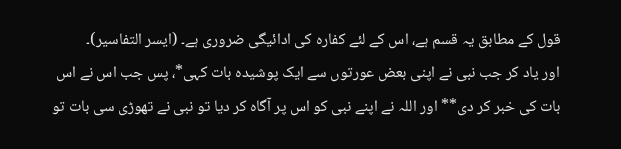قول کے مطابق یہ قسم ہے، اس کے لئے کفارہ کی ادائیگی ضروری ہے۔ (ایسر التفاسیر)۔
اور یاد کر جب نبی نے اپنی بعض عورتوں سے ایک پوشیده بات کہی*، پس جب اس نے اس بات کی خبر کر دی** اور اللہ نے اپنے نبی کو اس پر آگاه کر دیا تو نبی نے تھوڑی سی بات تو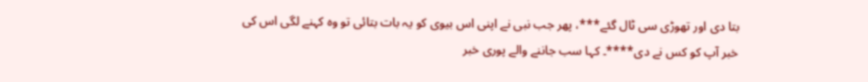بتا دی اور تھوڑی سی ٹال گئے***، پھر جب نبی نے اپنی اس بیوی کو یہ بات بتائی تو وه کہنے لگی اس کی خبر آپ کو کس نے دی****۔ کہا سب جاننے والے پوری خبر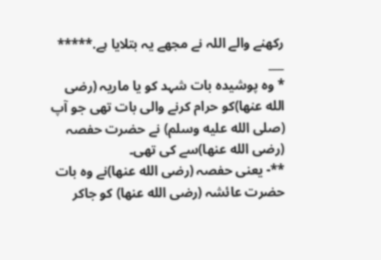رکھنے والے اللہ نے مجھے یہ بتلایا ہے.*****
___
* وہ پوشیدہ بات شہد کو یا ماریہ (رضی الله عنها)کو حرام کرنے والی بات تھی جو آپ (صلى الله عليه وسلم) نے حضرت حفصہ (رضی الله عنها)سے کی تھی۔
**- یعنی حفصہ (رضی الله عنها)نے وہ بات حضرت عائشہ (رضی الله عنها) کو جاکر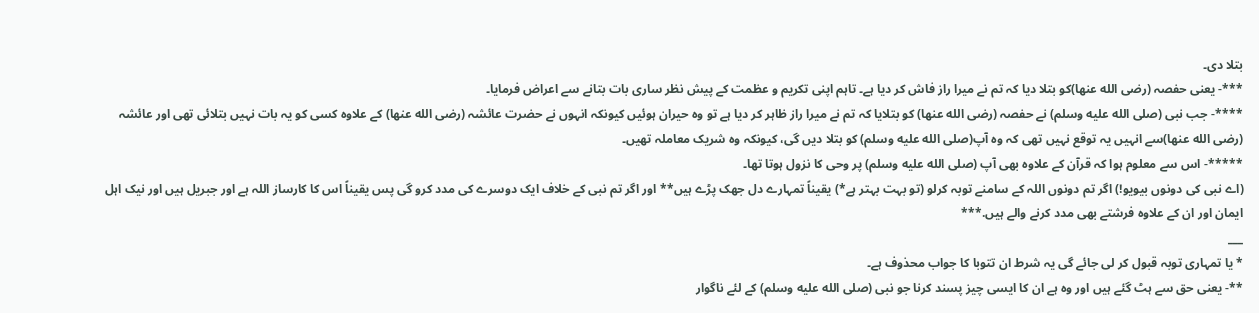بتلا دی۔
***- یعنی حفصہ (رضی الله عنها)کو بتلا دیا کہ تم نے میرا راز فاش کر دیا ہے۔ تاہم اپنی تکریم و عظمت کے پیش نظر ساری بات بتانے سے اعراض فرمایا۔
****- جب نبی (صلى الله عليه وسلم) نے حفصہ (رضی الله عنها) کو بتلایا کہ تم نے میرا راز ظاہر کر دیا ہے تو وہ حیران ہوئیں کیونکہ انہوں نے حضرت عائشہ (رضی الله عنها) کے علاوہ کسی کو یہ بات نہیں بتلائی تھی اور عائشہ (رضی الله عنها)سے انہیں یہ توقع نہیں تھی کہ وہ آپ(صلى الله عليه وسلم) کو بتلا دیں گی، کیونکہ وہ شریک معاملہ تھیں۔
*****- اس سے معلوم ہوا کہ قرآن کے علاوہ بھی آپ (صلى الله عليه وسلم) پر وحی کا نزول ہوتا تھا۔
(اے نبی کی دونوں بیویو!) اگر تم دونوں اللہ کے سامنے توبہ کرلو (تو بہت بہتر ہے*) یقیناً تمہارے دل جھک پڑے ہیں** اور اگر تم نبی کے خلاف ایک دوسرے کی مدد کرو گی پس یقیناً اس کا کارساز اللہ ہے اور جبریل ہیں اور نیک اہل ایمان اور ان کے علاوه فرشتے بھی مدد کرنے والے ہیں.***
___
* یا تمہاری توبہ قبول کر لی جائے گی یہ شرط ان تتوبا کا جواب محذوف ہے۔
**- یعنی حق سے ہٹ گئے ہیں اور وہ ہے ان کا ایسی چیز پسند کرنا جو نبی (صلى الله عليه وسلم) کے لئے ناگوار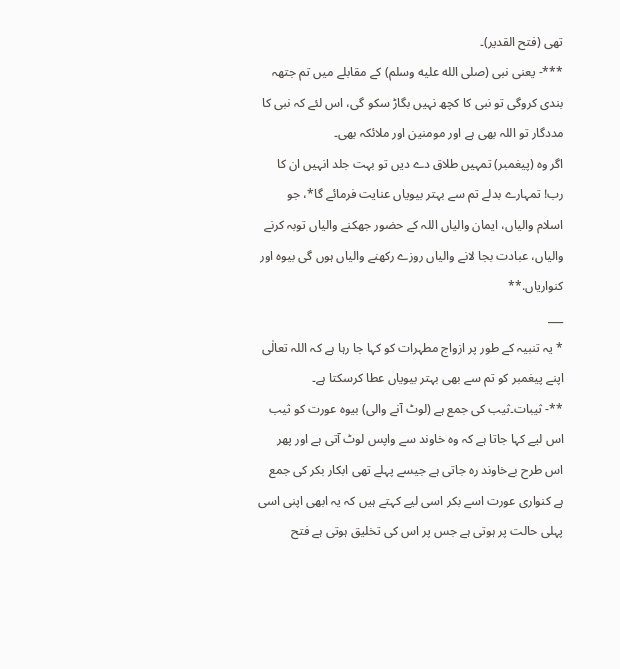تھی (فتح القدیر)۔
***- یعنی نبی (صلى الله عليه وسلم) کے مقابلے میں تم جتھہ بندی کروگی تو نبی کا کچھ نہیں بگاڑ سکو گی، اس لئے کہ نبی کا مددگار تو اللہ بھی ہے اور مومنین اور ملائکہ بھی۔
اگر وه (پیغمبر) تمہیں طلاق دے دیں تو بہت جلد انہیں ان کا رب! تمہارے بدلے تم سے بہتر بیویاں عنایت فرمائے گا*، جو اسلام والیاں، ایمان والیاں اللہ کے حضور جھکنے والیاں توبہ کرنے والیاں، عبادت بجا لانے والیاں روزے رکھنے والیاں ہوں گی بیوه اور کنواریاں.**
___
* یہ تنبیہ کے طور پر ازواج مطہرات کو کہا جا رہا ہے کہ اللہ تعالٰی اپنے پیغمبر کو تم سے بھی بہتر بیویاں عطا کرسکتا ہے۔
**- ثیبات۔ثیب کی جمع ہے (لوٹ آنے والی) بیوہ عورت کو ثیب اس لیے کہا جاتا ہے کہ وہ خاوند سے واپس لوٹ آتی ہے اور پھر اس طرح بےخاوند رہ جاتی ہے جیسے پہلے تھی ابکار بکر کی جمع ہے کنواری عورت اسے بکر اسی لیے کہتے ہیں کہ یہ ابھی اپنی اسی پہلی حالت پر ہوتی ہے جس پر اس کی تخلیق ہوتی ہے فتح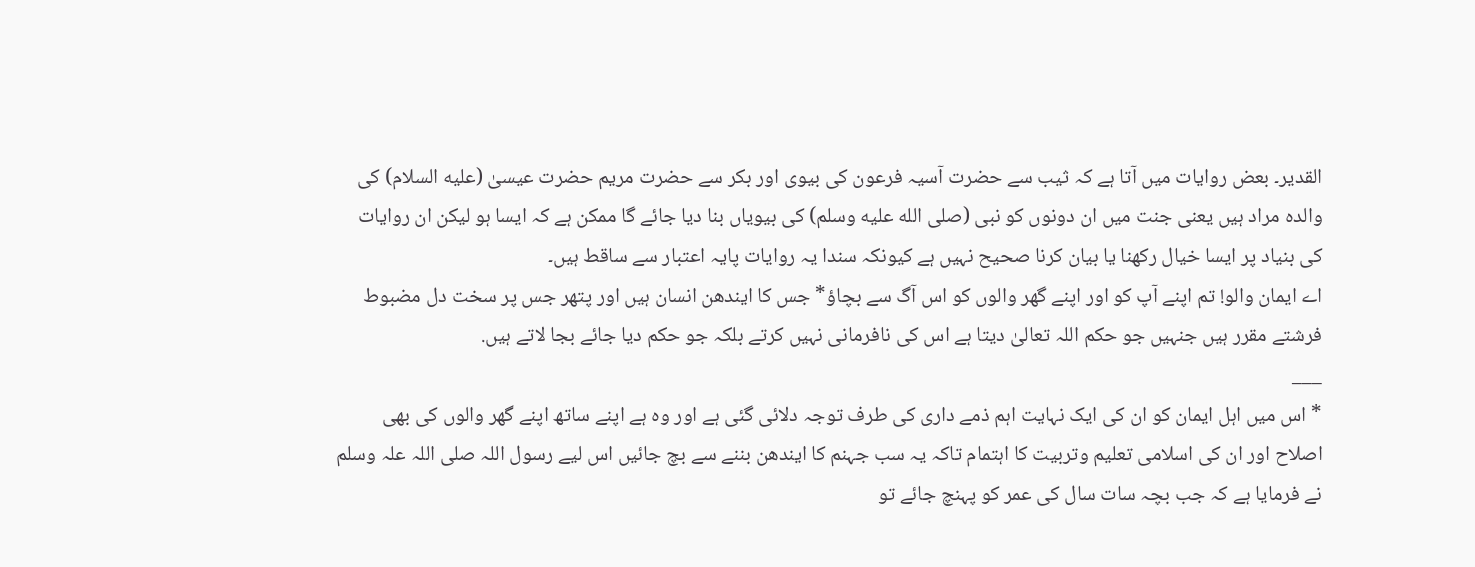القدیر۔ بعض روایات میں آتا ہے کہ ثیب سے حضرت آسیہ فرعون کی بیوی اور بکر سے حضرت مریم حضرت عیسیٰ (عليه السلام) کی والدہ مراد ہیں یعنی جنت میں ان دونوں کو نبی (صلى الله عليه وسلم) کی بیویاں بنا دیا جائے گا ممکن ہے کہ ایسا ہو لیکن ان روایات کی بنیاد پر ایسا خیال رکھنا یا بیان کرنا صحیح نہیں ہے کیونکہ سندا یہ روایات پایہ اعتبار سے ساقط ہیں۔
اے ایمان والو! تم اپنے آپ کو اور اپنے گھر والوں کو اس آگ سے بچاؤ* جس کا ایندھن انسان ہیں اور پتھر جس پر سخت دل مضبوط فرشتے مقرر ہیں جنہیں جو حکم اللہ تعالیٰ دیتا ہے اس کی نافرمانی نہیں کرتے بلکہ جو حکم دیا جائے بجا لاتے ہیں.
___
* اس میں اہل ایمان کو ان کی ایک نہایت اہم ذمے داری کی طرف توجہ دلائی گئی ہے اور وہ ہے اپنے ساتھ اپنے گھر والوں کی بھی اصلاح اور ان کی اسلامی تعلیم وتربیت کا اہتمام تاکہ یہ سب جہنم کا ایندھن بننے سے بچ جائیں اس لیے رسول اللہ صلی اللہ علہ وسلم نے فرمایا ہے کہ جب بچہ سات سال کی عمر کو پہنچ جائے تو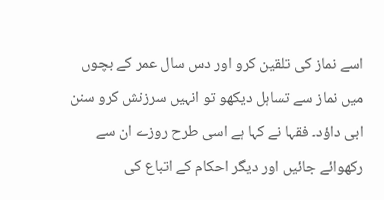اسے نماز کی تلقین کرو اور دس سال عمر کے بچوں میں نماز سے تساہل دیکھو تو انہیں سرزنش کرو سنن ابی داؤد۔ فقہا نے کہا ہے اسی طرح روزے ان سے رکھوائے جائیں اور دیگر احکام کے اتباع کی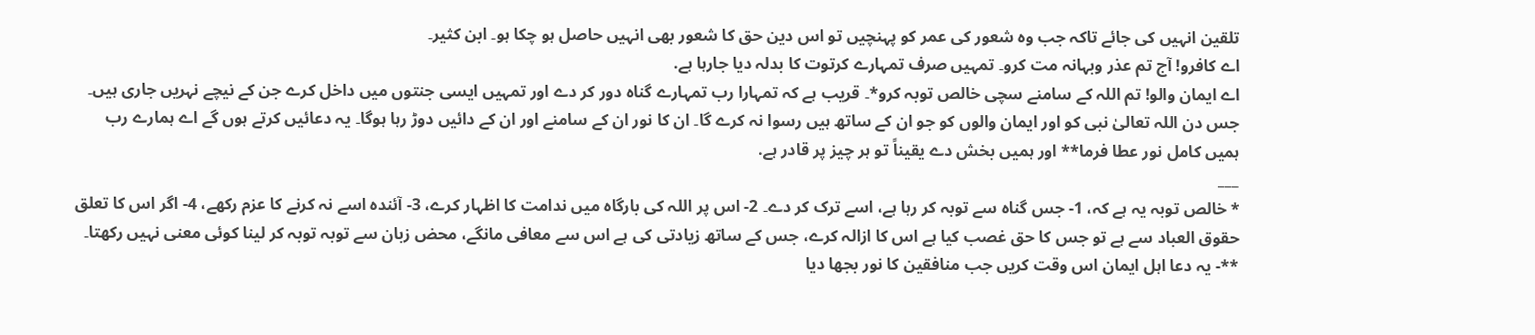تلقین انہیں کی جائے تاکہ جب وہ شعور کی عمر کو پہنچیں تو اس دین حق کا شعور بھی انہیں حاصل ہو چکا ہو۔ ابن کثیر۔
اے کافرو! آج تم عذر وبہانہ مت کرو۔ تمہیں صرف تمہارے کرتوت کا بدلہ دیا جارہا ہے.
اے ایمان والو! تم اللہ کے سامنے سچی خالص توبہ کرو*۔ قریب ہے کہ تمہارا رب تمہارے گناه دور کر دے اور تمہیں ایسی جنتوں میں داخل کرے جن کے نیچے نہریں جاری ہیں۔ جس دن اللہ تعالیٰ نبی کو اور ایمان والوں کو جو ان کے ساتھ ہیں رسوا نہ کرے گا۔ ان کا نور ان کے سامنے اور ان کے دائیں دوڑ رہا ہوگا۔ یہ دعائیں کرتے ہوں گے اے ہمارے رب ہمیں کامل نور عطا فرما** اور ہمیں بخش دے یقیناً تو ہر چیز پر قادر ہے.
___
* خالص توبہ یہ ہے کہ، 1- جس گناہ سے توبہ کر رہا ہے، اسے ترک کر دے۔ 2- اس پر اللہ کی بارگاہ میں ندامت کا اظہار کرے، 3- آئندہ اسے نہ کرنے کا عزم رکھے، 4- اگر اس کا تعلق حقوق العباد سے ہے تو جس کا حق غصب کیا ہے اس کا ازالہ کرے، جس کے ساتھ زیادتی کی ہے اس سے معافی مانگے، محض زبان سے توبہ توبہ کر لینا کوئی معنی نہیں رکھتا۔
**- یہ دعا اہل ایمان اس وقت کریں جب منافقین کا نور بجھا دیا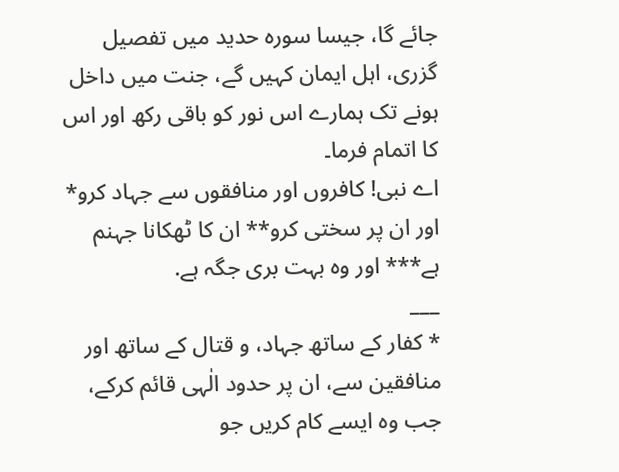جائے گا، جیسا سورہ حدید میں تفصیل گزری، اہل ایمان کہیں گے، جنت میں داخل ہونے تک ہمارے اس نور کو باقی رکھ اور اس کا اتمام فرما۔
اے نبی! کافروں اور منافقوں سے جہاد کرو* اور ان پر سختی کرو** ان کا ٹھکانا جہنم ہے*** اور وه بہت بری جگہ ہے.
___
* کفار کے ساتھ جہاد، و قتال کے ساتھ اور منافقین سے، ان پر حدود الٰہی قائم کرکے، جب وہ ایسے کام کریں جو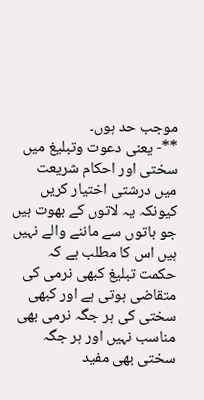موجب حد ہوں۔
**- یعنی دعوت وتبلیغ میں سختی اور احکام شریعت میں درشتی اختیار کریں کیونکہ یہ لاتوں کے بھوت ہیں جو باتوں سے ماننے والے نہیں ہیں اس کا مطلب ہے کہ حکمت تبلیغ کبھی نرمی کی متقاضی ہوتی ہے اور کبھی سختی کی ہر جگہ نرمی بھی مناسب نہیں اور ہر جگہ سختی بھی مفید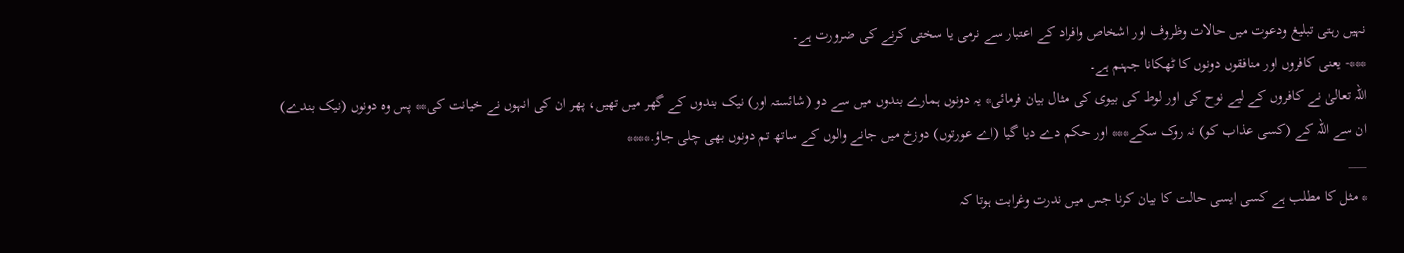نہیں رہتی تبلیغ ودعوت میں حالات وظروف اور اشخاص وافراد کے اعتبار سے نرمی یا سختی کرنے کی ضرورت ہے۔
***- یعنی کافروں اور منافقوں دونوں کا ٹھکانا جہنم ہے۔
اللہ تعالیٰ نے کافروں کے لیے نوح کی اور لوط کی بیوی کی مثال بیان فرمائی* یہ دونوں ہمارے بندوں میں سے دو (شائستہ اور) نیک بندوں کے گھر میں تھیں، پھر ان کی انہوں نے خیانت کی** پس وه دونوں (نیک بندے) ان سے اللہ کے (کسی عذاب کو) نہ روک سکے*** اور حکم دے دیا گیا (اے عورتوں) دوزخ میں جانے والوں کے ساتھ تم دونوں بھی چلی جاؤ.****
___
* مثل کا مطلب ہے کسی ایسی حالت کا بیان کرنا جس میں ندرت وغرابت ہوتا کہ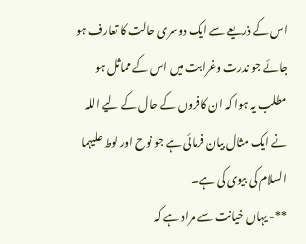اس کے ذریعے سے ایک دوسری حالت کا تعارف ہو جائے جو ندرت وغرابت میں اس کے مماثل ہو مطلب یہ ہوا کہ ان کافروں کے حال کے لیے اللہ نے ایک مثال بیان فرمائی ہے جو نوح اور لوط علیہما السلام کی بیوی کی ہے۔
**- یہاں خیانت سے مراد ہے کہ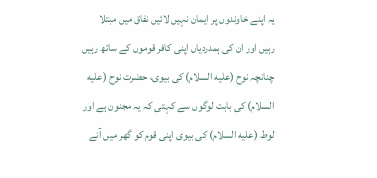یہ اپنے خاوندوں پر ایمان نہیں لائیں نفاق میں مبتلا رہیں اور ان کی ہمدردیاں اپنی کافر قوموں کے ساتھ رہیں چنانچہ نوح (عليه السلام) کی بیوی، حضرت نوح (عليه السلام) کی بابت لوگوں سے کہتی کہ یہ مجنون ہے اور لوط (عليه السلام) کی بیوی اپنی قوم کو گھر میں آنے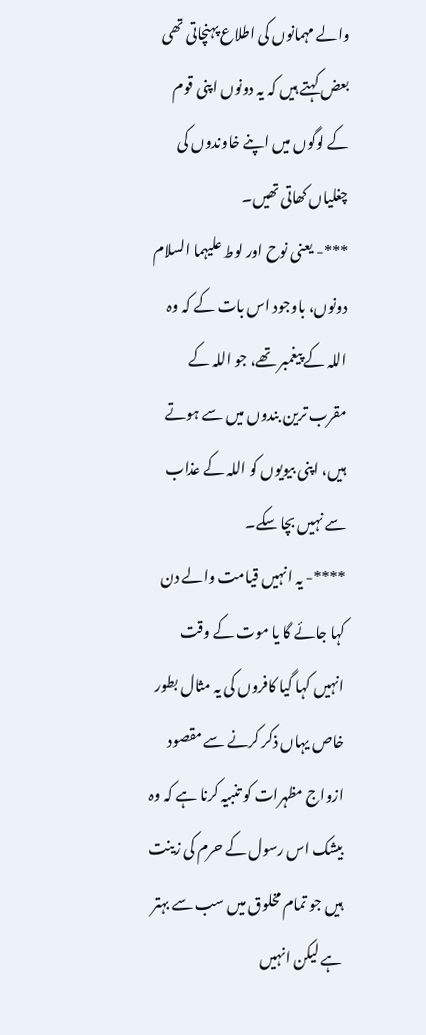والے مہمانوں کی اطلاع پہنچاتی تھی بعض کہتے ہیں کہ یہ دونوں اپنی قوم کے لوگوں میں اپنے خاوندوں کی چغلیاں کھاتی تھیں۔
***- یعنی نوح اور لوط علیہما السلام دونوں، باوجود اس بات کے کہ وہ اللہ کے پیغمبر تھے، جو اللہ کے مقرب ترین بندوں میں سے ہوتے ہیں، اپنی بیویوں کو اللہ کے عذاب سے نہیں بچا سکے۔
****- یہ انہیں قیامت والے دن کہا جائے گا یا موت کے وقت انہیں کہا گیا کافروں کی یہ مثال بطور خاص یہاں ذکر کرنے سے مقصود ازواج مظہرات کو تنبیہ کرنا ہے کہ وہ بیشک اس رسول کے حرم کی زینت ہیں جو تمام مخلوق میں سب سے بہتر ہے لیکن انہیں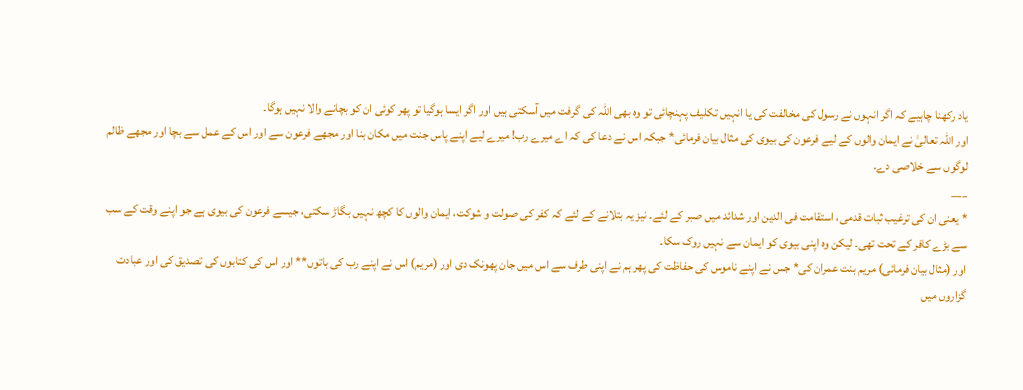یاد رکھنا چاہیے کہ اگر انہوں نے رسول کی مخالفت کی یا انہیں تکلیف پہنچائی تو وہ بھی اللہ کی گرفت میں آسکتی ہیں اور اگر ایسا ہوگیا تو پھر کوئی ان کو بچانے والا نہیں ہوگا۔
اور اللہ تعالیٰ نے ایمان والوں کے لیے فرعون کی بیوی کی مثال بیان فرمائی* جبکہ اس نے دعا کی کہ اے میرے رب! میرے لیے اپنے پاس جنت میں مکان بنا اور مجھے فرعون سے اور اس کے عمل سے بچا اور مجھے ظالم لوگوں سے خلاصی دے.
___
* یعنی ان کی ترغیب ثبات قدمی، استقامت فی الدین اور شدائد میں صبر کے لئے۔ نیز یہ بتلانے کے لئے کہ کفر کی صولت و شوکت، ایمان والوں کا کچھ نہیں بگاڑ سکتی، جیسے فرعون کی بیوی ہے جو اپنے وقت کے سب سے بڑے کافر کے تحت تھی۔ لیکن وہ اپنی بیوی کو ایمان سے نہیں روک سکا۔
اور (مثال بیان فرمائی) مریم بنت عمران کی* جس نے اپنے ناموس کی حفاظت کی پھر ہم نے اپنی طرف سے اس میں جان پھونک دی اور (مریم) اس نے اپنے رب کی باتوں** اور اس کی کتابوں کی تصدیق کی اور عبادت گزاروں میں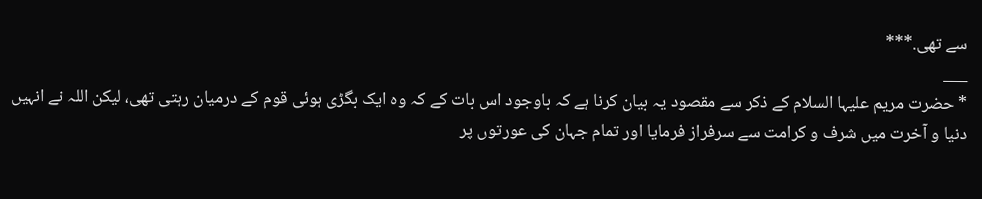سے تھی.***
___
* حضرت مریم علیہا السلام کے ذکر سے مقصود یہ بیان کرنا ہے کہ باوجود اس بات کے کہ وہ ایک بگڑی ہوئی قوم کے درمیان رہتی تھی، لیکن اللہ نے انہیں دنیا و آخرت میں شرف و کرامت سے سرفراز فرمایا اور تمام جہان کی عورتوں پر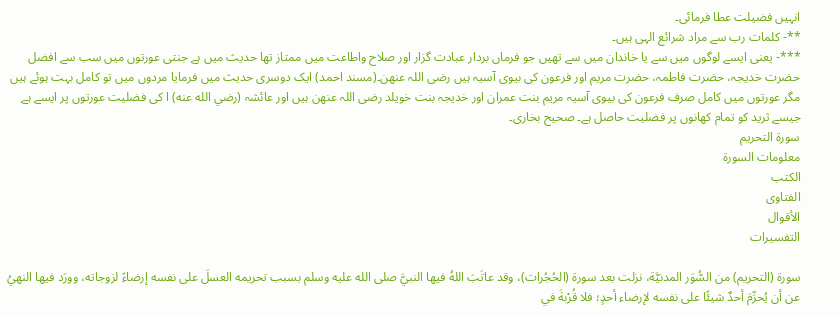انہیں فضیلت عطا فرمائی۔
**- کلمات رب سے مراد شرائع الہی ہیں۔
***- یعنی ایسے لوگوں میں سے یا خاندان میں سے تھیں جو فرماں بردار عبادت گزار اور صلاح واطاعت میں ممتاز تھا حدیث میں ہے جنتی عورتوں میں سب سے افضل حضرت خدیجہ، حضرت فاطمہ، حضرت مریم اور فرعون کی بیوی آسیہ ہیں رضی اللہ عنھن۔(مسند احمد) ایک دوسری حدیث میں فرمایا مردوں میں تو کامل بہت ہوئے ہیں مگر عورتوں میں کامل صرف فرعون کی بیوی آسیہ مریم بنت عمران اور خدیجہ بنت خویلد رضی اللہ عنھن ہیں اور عائشہ (رضي الله عنه) ا کی فضلیت عورتوں پر ایسے ہے جیسے ثرید کو تمام کھانوں پر فضلیت حاصل ہے۔ صحیح بخاری۔
سورة التحريم
معلومات السورة
الكتب
الفتاوى
الأقوال
التفسيرات

سورة (التحريم) من السُّوَر المدنيَّة، نزلت بعد سورة (الحُجُرات)، وقد عاتَبَ اللهُ فيها النبيَّ صلى الله عليه وسلم بسبب تحريمه العسلَ على نفسه إرضاءً لزوجاته، وورَد فيها النهيُ عن أن يُحرِّمَ أحدٌ شيئًا على نفسه لإرضاء أحدٍ؛ فلا قُرْبةَ في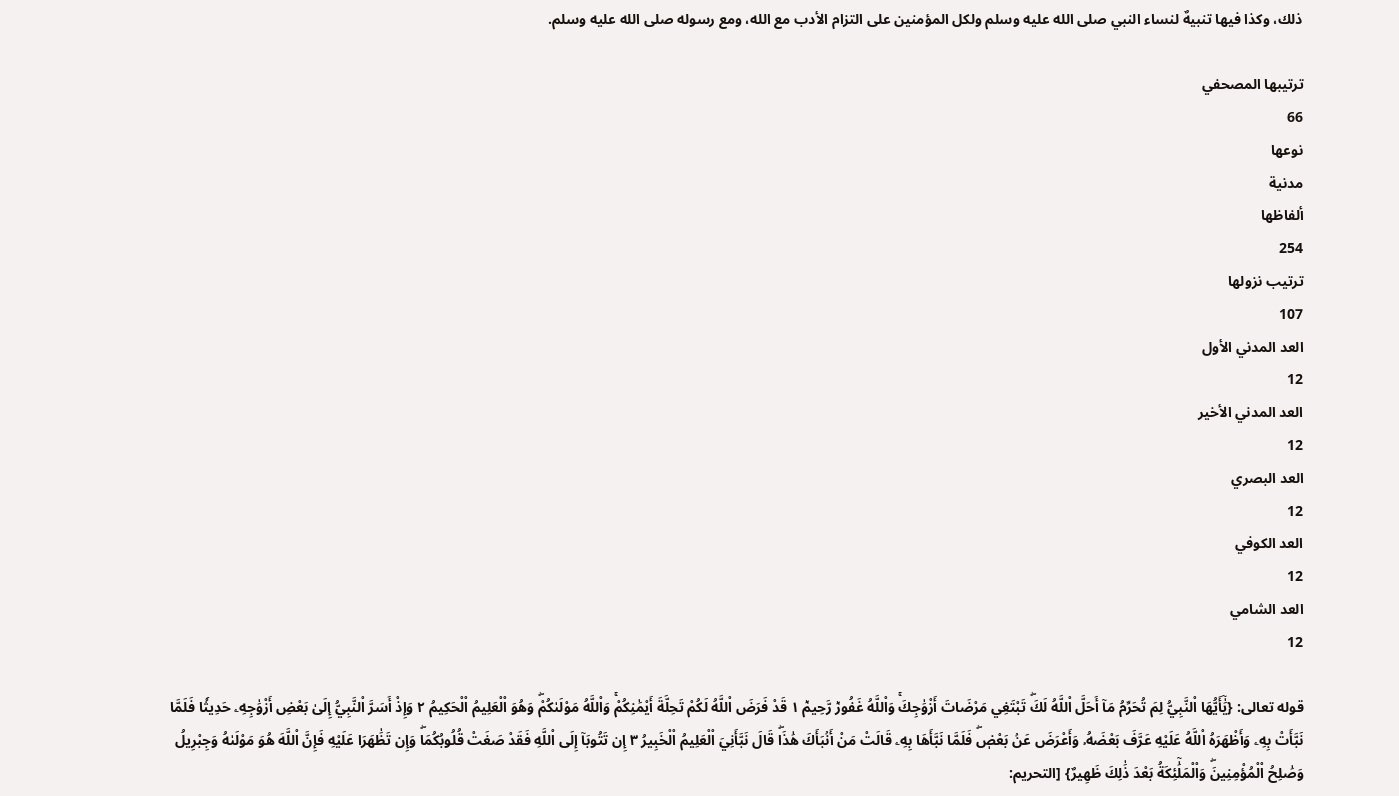ذلك، وكذا فيها تنبيهٌ لنساء النبي صلى الله عليه وسلم ولكل المؤمنين على التزام الأدب مع الله، ومع رسوله صلى الله عليه وسلم.

ترتيبها المصحفي
66
نوعها
مدنية
ألفاظها
254
ترتيب نزولها
107
العد المدني الأول
12
العد المدني الأخير
12
العد البصري
12
العد الكوفي
12
العد الشامي
12

قوله تعالى: {يَٰٓأَيُّهَا اْلنَّبِيُّ لِمَ تُحَرِّمُ مَآ أَحَلَّ اْللَّهُ لَكَۖ تَبْتَغِي مَرْضَاتَ أَزْوَٰجِكَۚ وَاْللَّهُ غَفُورٞ رَّحِيمٞ ١ قَدْ فَرَضَ اْللَّهُ لَكُمْ تَحِلَّةَ أَيْمَٰنِكُمْۚ وَاْللَّهُ مَوْلَىٰكُمْۖ وَهُوَ اْلْعَلِيمُ اْلْحَكِيمُ ٢ وَإِذْ أَسَرَّ اْلنَّبِيُّ إِلَىٰ بَعْضِ أَزْوَٰجِهِۦ حَدِيثٗا فَلَمَّا نَبَّأَتْ بِهِۦ وَأَظْهَرَهُ اْللَّهُ عَلَيْهِ عَرَّفَ بَعْضَهُۥ وَأَعْرَضَ عَنۢ بَعْضٖۖ فَلَمَّا نَبَّأَهَا بِهِۦ قَالَتْ مَنْ أَنۢبَأَكَ هَٰذَاۖ قَالَ نَبَّأَنِيَ اْلْعَلِيمُ اْلْخَبِيرُ ٣ إِن تَتُوبَآ إِلَى اْللَّهِ فَقَدْ صَغَتْ قُلُوبُكُمَاۖ وَإِن تَظَٰهَرَا عَلَيْهِ فَإِنَّ اْللَّهَ هُوَ مَوْلَىٰهُ وَجِبْرِيلُ وَصَٰلِحُ اْلْمُؤْمِنِينَۖ وَاْلْمَلَٰٓئِكَةُ بَعْدَ ذَٰلِكَ ظَهِيرٌ} [التحريم: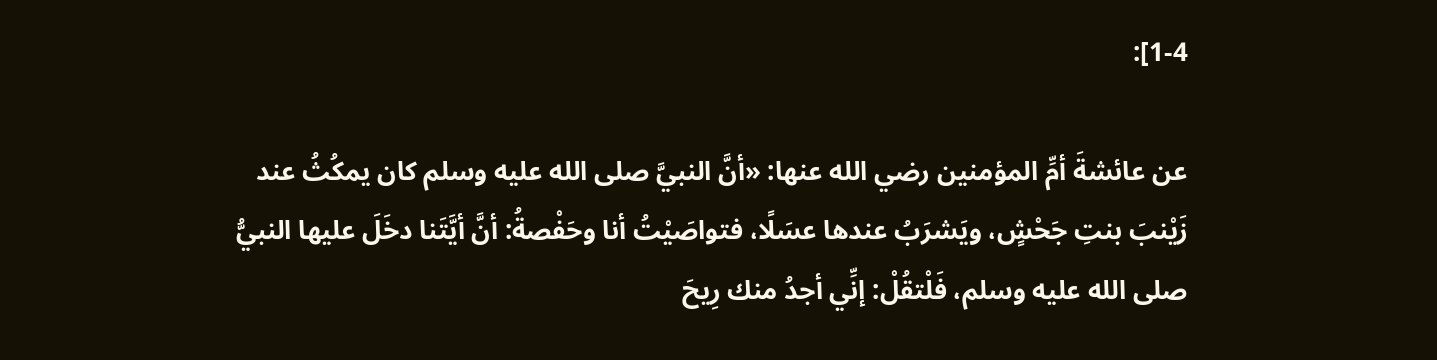1-4]:

عن عائشةَ أمِّ المؤمنين رضي الله عنها: «أنَّ النبيَّ صلى الله عليه وسلم كان يمكُثُ عند زَيْنبَ بنتِ جَحْشٍ، ويَشرَبُ عندها عسَلًا، فتواصَيْتُ أنا وحَفْصةُ: أنَّ أيَّتَنا دخَلَ عليها النبيُّ صلى الله عليه وسلم، فَلْتقُلْ: إنِّي أجدُ منك رِيحَ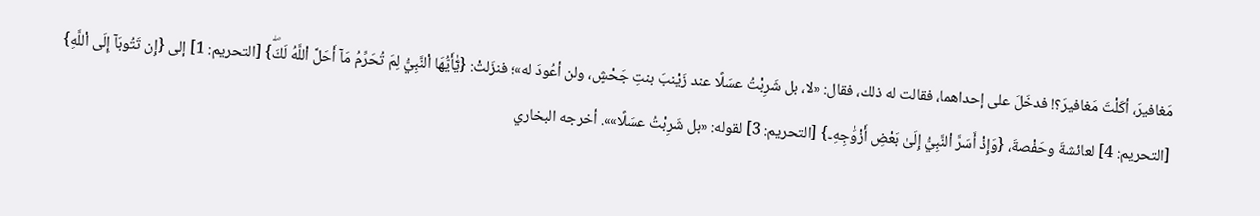مَغافيرَ، أكَلْتَ مَغافيرَ؟! فدخَلَ على إحداهما، فقالت له ذلك، فقال: «لا، بل شَرِبْتُ عسَلًا عند زَيْنبَ بنتِ جَحْشٍ، ولن أعُودَ له»؛ فنزَلتْ: {يَٰٓأَيُّهَا اْلنَّبِيُّ لِمَ تُحَرِّمُ مَآ أَحَلَّ اْللَّهُ لَكَۖ} [التحريم: 1] إلى {إِن تَتُوبَآ إِلَى اْللَّهِ} [التحريم: 4] لعائشةَ وحَفْصةَ، {وَإِذْ أَسَرَّ اْلنَّبِيُّ إِلَىٰ بَعْضِ أَزْوَٰجِهِۦ} [التحريم: 3] لقوله: «بل شَرِبْتُ عسَلًا»». أخرجه البخاري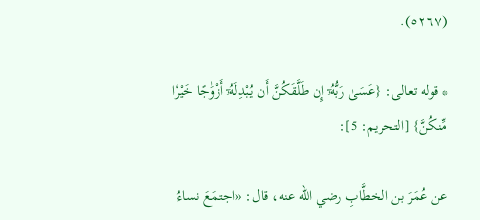(٥٢٦٧).

* قوله تعالى: {عَسَىٰ رَبُّهُۥٓ إِن طَلَّقَكُنَّ أَن يُبْدِلَهُۥٓ أَزْوَٰجًا خَيْرٗا مِّنكُنَّ} [التحريم: 5]:

عن عُمَرَ بن الخطَّابِ رضي الله عنه، قال: «اجتمَعَ نساءُ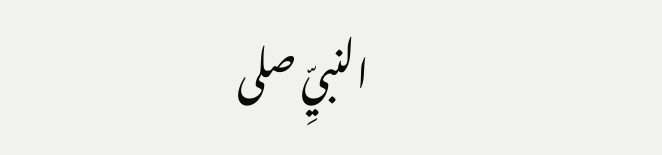النبيِّ صلى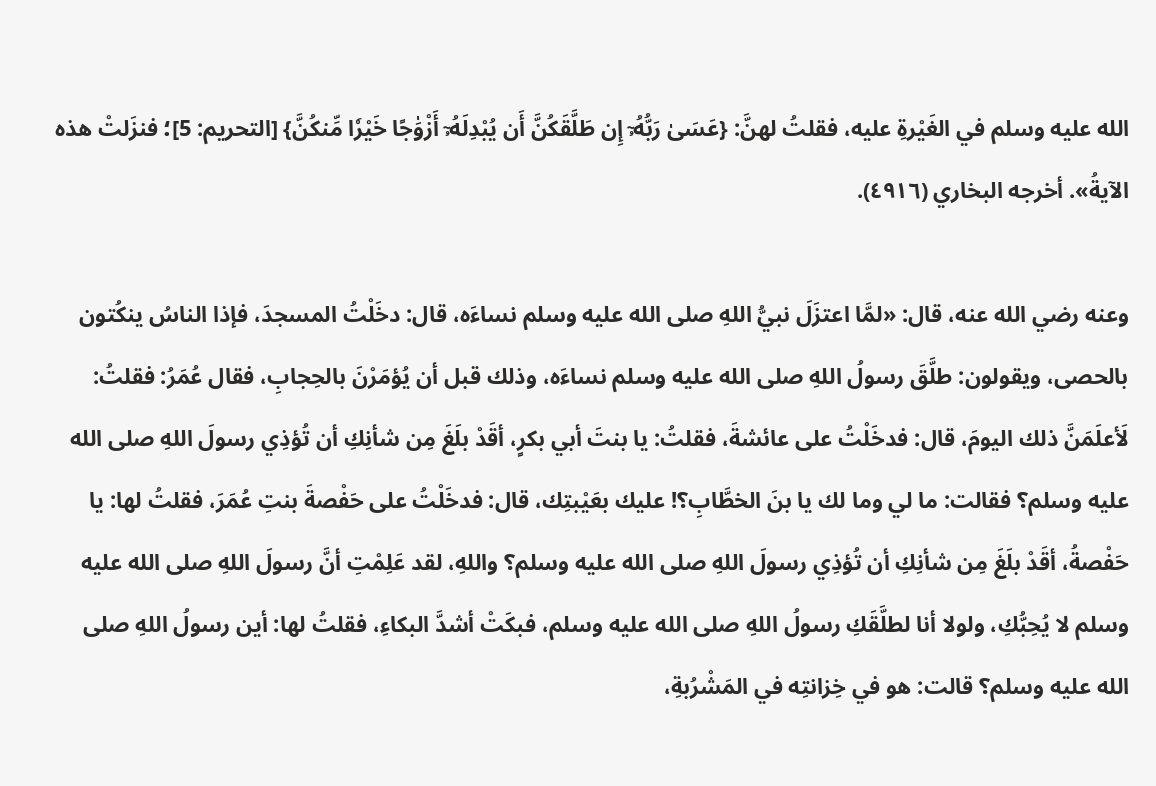الله عليه وسلم في الغَيْرةِ عليه، فقلتُ لهنَّ: {عَسَىٰ رَبُّهُۥٓ إِن طَلَّقَكُنَّ أَن يُبْدِلَهُۥٓ أَزْوَٰجًا خَيْرٗا مِّنكُنَّ} [التحريم: 5]؛ فنزَلتْ هذه الآيةُ». أخرجه البخاري (٤٩١٦).

وعنه رضي الله عنه، قال: «لمَّا اعتزَلَ نبيُّ اللهِ صلى الله عليه وسلم نساءَه، قال: دخَلْتُ المسجدَ، فإذا الناسُ ينكُتون بالحصى، ويقولون: طلَّقَ رسولُ اللهِ صلى الله عليه وسلم نساءَه، وذلك قبل أن يُؤمَرْنَ بالحِجابِ، فقال عُمَرُ: فقلتُ: لَأعلَمَنَّ ذلك اليومَ، قال: فدخَلْتُ على عائشةَ، فقلتُ: يا بنتَ أبي بكرٍ، أقَدْ بلَغَ مِن شأنِكِ أن تُؤذِي رسولَ اللهِ صلى الله عليه وسلم؟ فقالت: ما لي وما لك يا بنَ الخطَّابِ؟! عليك بعَيْبتِك، قال: فدخَلْتُ على حَفْصةَ بنتِ عُمَرَ، فقلتُ لها: يا حَفْصةُ، أقَدْ بلَغَ مِن شأنِكِ أن تُؤذِي رسولَ اللهِ صلى الله عليه وسلم؟ واللهِ، لقد عَلِمْتِ أنَّ رسولَ اللهِ صلى الله عليه وسلم لا يُحِبُّكِ، ولولا أنا لطلَّقَكِ رسولُ اللهِ صلى الله عليه وسلم، فبكَتْ أشدَّ البكاءِ، فقلتُ لها: أين رسولُ اللهِ صلى الله عليه وسلم؟ قالت: هو في خِزانتِه في المَشْرُبةِ،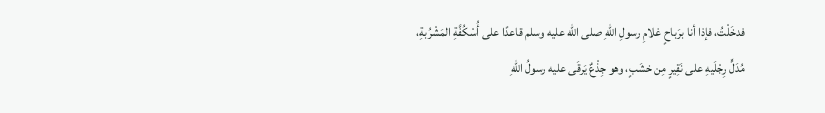فدخَلْتُ، فإذا أنا برَباحٍ غلامِ رسولِ اللهِ صلى الله عليه وسلم قاعدًا على أُسْكُفَّةِ المَشْرُبةِ، مُدَلٍّ رِجْلَيهِ على نَقِيرٍ مِن خشَبٍ، وهو جِذْعٌ يَرقَى عليه رسولُ اللهِ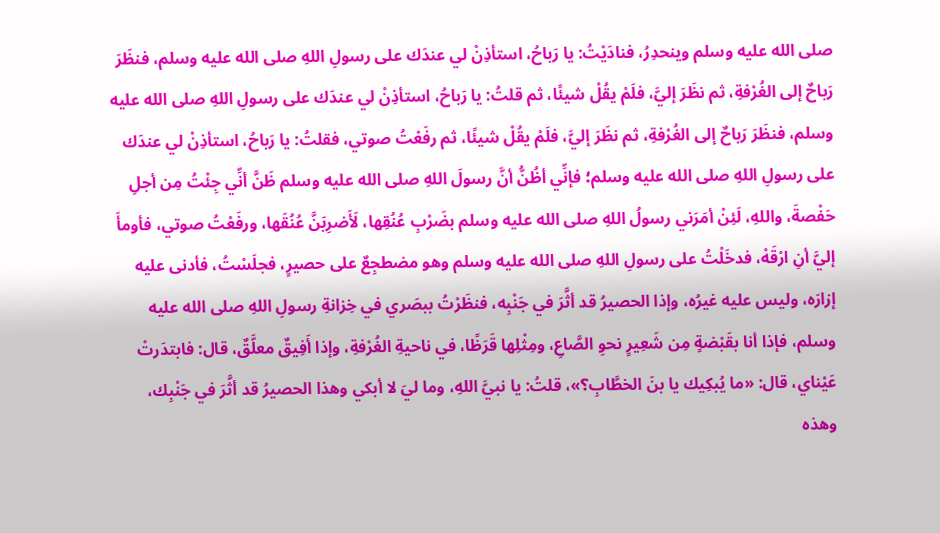صلى الله عليه وسلم وينحدِرُ، فنادَيْتُ: يا رَباحُ، استأذِنْ لي عندَك على رسولِ اللهِ صلى الله عليه وسلم، فنظَرَ رَباحٌ إلى الغُرْفةِ، ثم نظَرَ إليَّ، فلَمْ يقُلْ شيئًا، ثم قلتُ: يا رَباحُ، استأذِنْ لي عندَك على رسولِ اللهِ صلى الله عليه وسلم، فنظَرَ رَباحٌ إلى الغُرْفةِ، ثم نظَرَ إليَّ، فلَمْ يقُلْ شيئًا، ثم رفَعْتُ صوتي، فقلتُ: يا رَباحُ، استأذِنْ لي عندَك على رسولِ اللهِ صلى الله عليه وسلم؛ فإنِّي أظُنُّ أنَّ رسولَ اللهِ صلى الله عليه وسلم ظَنَّ أنِّي جِئْتُ مِن أجلِ حَفْصةَ، واللهِ، لَئِنْ أمَرَني رسولُ اللهِ صلى الله عليه وسلم بضَرْبِ عُنُقِها، لَأَضرِبَنَّ عُنُقَها، ورفَعْتُ صوتي، فأومأَ إليَّ أنِ ارْقَهْ، فدخَلْتُ على رسولِ اللهِ صلى الله عليه وسلم وهو مضطجِعٌ على حصيرٍ، فجلَسْتُ، فأدنى عليه إزارَه، وليس عليه غيرُه، وإذا الحصيرُ قد أثَّرَ في جَنْبِه، فنظَرْتُ ببصَري في خِزانةِ رسولِ اللهِ صلى الله عليه وسلم، فإذا أنا بقَبْضةٍ مِن شَعِيرٍ نحوِ الصَّاعِ، ومِثْلِها قَرَظًا، في ناحيةِ الغُرْفةِ، وإذا أَفِيقٌ معلَّقٌ، قال: فابتدَرتْ عَيْناي، قال: «ما يُبكِيك يا بنَ الخطَّابِ؟»، قلتُ: يا نبيَّ اللهِ، وما ليَ لا أبكي وهذا الحصيرُ قد أثَّرَ في جَنْبِك، وهذه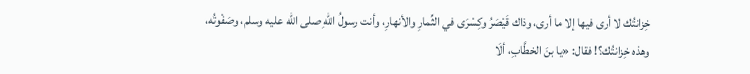خِزانتُك لا أرى فيها إلا ما أرى، وذاك قَيْصَرُ وكِسْرَى في الثِّمارِ والأنهارِ، وأنت رسولُ اللهِ صلى الله عليه وسلم، وصَفْوتُه، وهذه خِزانتُك؟! فقال: «يا بنَ الخطَّابِ، ألَا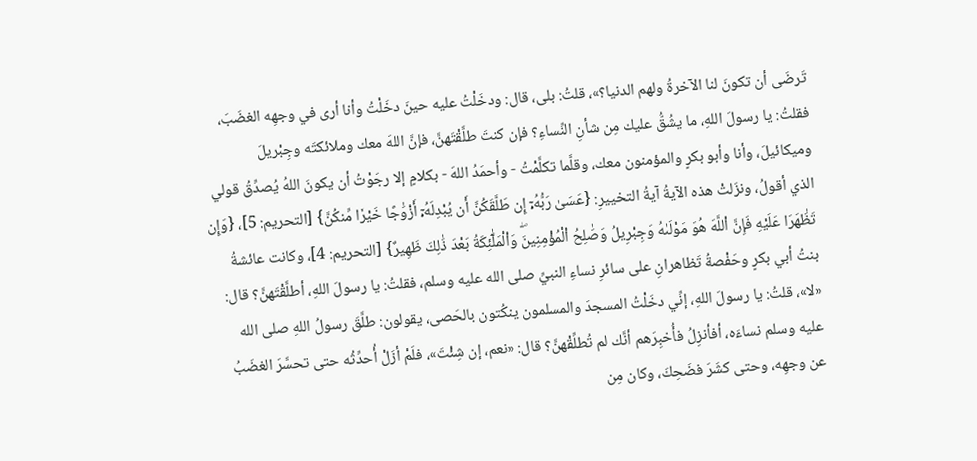تَرضَى أن تكونَ لنا الآخرةُ ولهم الدنيا؟»، قلتُ: بلى، قال: ودخَلْتُ عليه حينَ دخَلْتُ وأنا أرى في وجهِه الغضَبَ، فقلتُ: يا رسولَ اللهِ، ما يشُقُّ عليك مِن شأنِ النِّساءِ؟ فإن كنتَ طلَّقْتَهنَّ، فإنَّ اللهَ معك وملائكتَه وجِبْريلَ وميكائيلَ، وأنا وأبو بكرٍ والمؤمنون معك، وقلَّما تكلَّمْتُ - وأحمَدُ اللهَ - بكلامٍ إلا رجَوْتُ أن يكونَ اللهُ يُصدِّقُ قولي الذي أقولُ، ونزَلتْ هذه الآيةُ آيةُ التخييرِ: {عَسَىٰ رَبُّهُۥٓ إِن طَلَّقَكُنَّ أَن يُبْدِلَهُۥٓ أَزْوَٰجًا خَيْرٗا مِّنكُنَّ} [التحريم: 5]، {وَإِن تَظَٰهَرَا عَلَيْهِ فَإِنَّ اْللَّهَ هُوَ مَوْلَىٰهُ وَجِبْرِيلُ وَصَٰلِحُ اْلْمُؤْمِنِينَۖ وَاْلْمَلَٰٓئِكَةُ بَعْدَ ذَٰلِكَ ظَهِيرٌ} [التحريم: 4]، وكانت عائشةُ بنتُ أبي بكرٍ وحَفْصةُ تَظاهرانِ على سائرِ نساءِ النبيِّ صلى الله عليه وسلم، فقلتُ: يا رسولَ اللهِ، أطلَّقْتَهنَّ؟ قال: «لا»، قلتُ: يا رسولَ اللهِ، إنِّي دخَلْتُ المسجدَ والمسلمون ينكُتون بالحَصى، يقولون: طلَّقَ رسولُ اللهِ صلى الله عليه وسلم نساءَه، أفأنزِلُ فأُخبِرَهم أنَّك لم تُطلِّقْهنَّ؟ قال: «نعم، إن شِئْتَ»، فلَمْ أزَلْ أُحدِّثُه حتى تحسَّرَ الغضَبُ عن وجهِه، وحتى كشَرَ فضَحِكَ، وكان مِن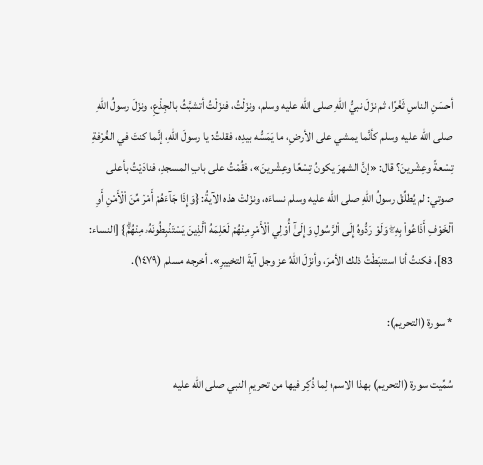أحسَنِ الناسِ ثَغْرًا، ثم نزَلَ نبيُّ اللهِ صلى الله عليه وسلم، ونزَلْتُ، فنزَلْتُ أتشبَّثُ بالجِذْعِ، ونزَلَ رسولُ اللهِ صلى الله عليه وسلم كأنَّما يمشي على الأرضِ، ما يَمَسُّه بيدِه، فقلتُ: يا رسولَ اللهِ، إنَّما كنتَ في الغُرْفةِ تِسْعةً وعِشْرينَ؟ قال: «إنَّ الشهرَ يكونُ تِسْعًا وعِشْرينَ»، فقُمْتُ على بابِ المسجدِ، فنادَيْتُ بأعلى صوتي: لم يُطلِّقْ رسولُ اللهِ صلى الله عليه وسلم نساءَه، ونزَلتْ هذه الآيةُ: {وَإِذَا ‌جَآءَهُمْ ‌أَمْرٞ مِّنَ اْلْأَمْنِ أَوِ اْلْخَوْفِ أَذَاعُواْ بِهِۦۖ وَلَوْ رَدُّوهُ إِلَى اْلرَّسُولِ وَإِلَىٰٓ أُوْلِي اْلْأَمْرِ مِنْهُمْ لَعَلِمَهُ اْلَّذِينَ يَسْتَنۢبِطُونَهُۥ مِنْهُمْۗ} [النساء: 83]، فكنتُ أنا استنبَطْتُ ذلك الأمرَ، وأنزَلَ اللهُ عز وجل آيةَ التخييرِ». أخرجه مسلم (١٤٧٩).

* سورة (التحريم):

سُمِّيت سورة (التحريم) بهذا الاسم؛ لِما ذُكِر فيها من تحريمِ النبي صلى الله عليه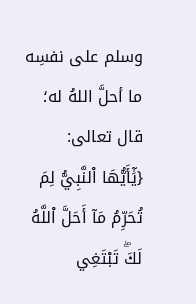وسلم على نفسِه ما أحلَّ اللهُ له؛ قال تعالى: {يَٰٓأَيُّهَا اْلنَّبِيُّ لِمَ تُحَرِّمُ مَآ أَحَلَّ اْللَّهُ لَكَۖ تَبْتَغِي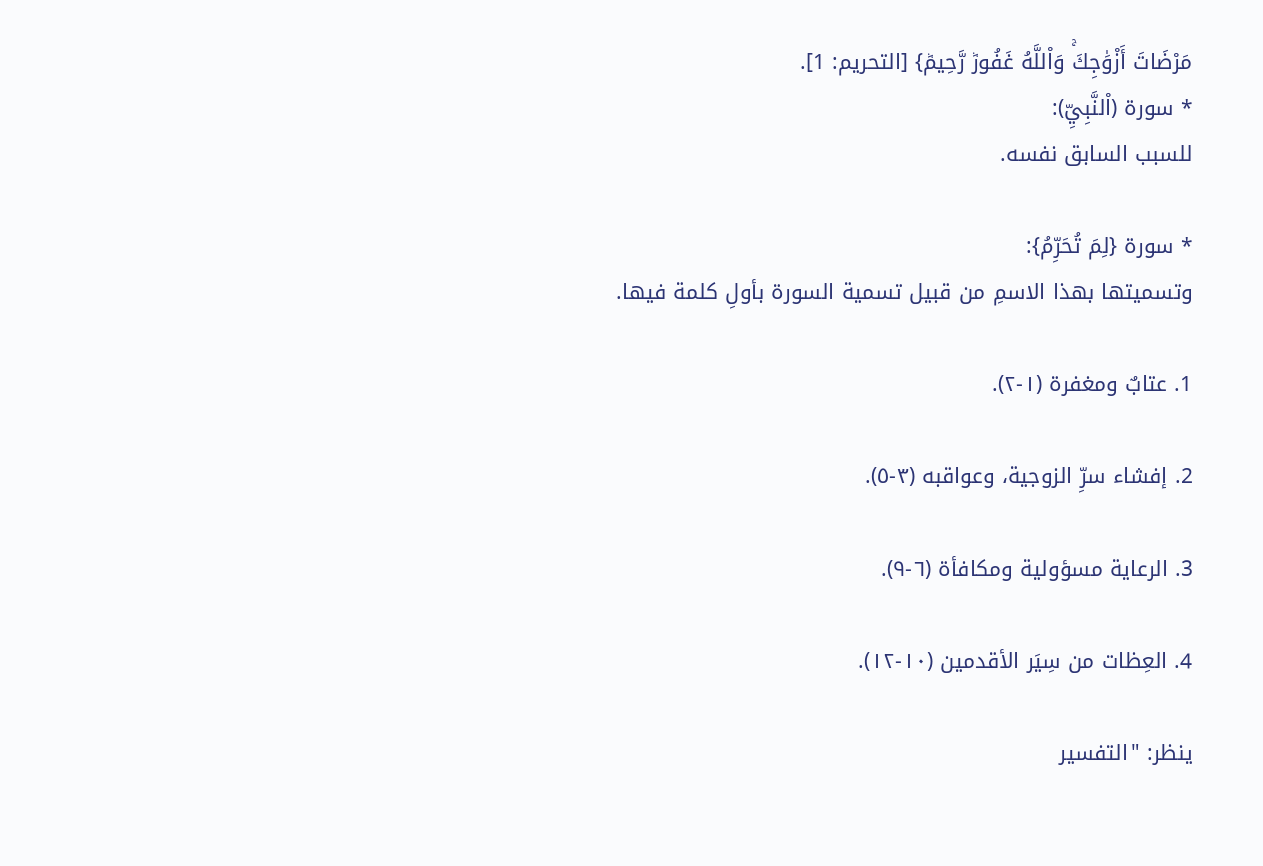مَرْضَاتَ أَزْوَٰجِكَۚ وَاْللَّهُ غَفُورٞ رَّحِيمٞ} [التحريم: 1].
* سورة (اْلنَّبِيِّ):
للسبب السابق نفسه.

* سورة {لِمَ تُحَرِّمُ}:
وتسميتها بهذا الاسمِ من قبيل تسمية السورة بأولِ كلمة فيها.

1. عتابٌ ومغفرة (١-٢).

2. إفشاء سرِّ الزوجية، وعواقبه (٣-٥).

3. الرعاية مسؤولية ومكافأة (٦-٩).

4. العِظات من سِيَر الأقدمين (١٠-١٢).

ينظر: "التفسير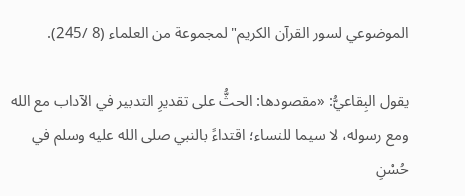الموضوعي لسور القرآن الكريم" لمجموعة من العلماء (8 /245).

يقول البِقاعيُّ: «مقصودها: الحثُّ على تقديرِ التدبير في الآداب مع الله ومع رسوله، لا سيما للنساء؛ اقتداءً بالنبي صلى الله عليه وسلم في حُسْنِ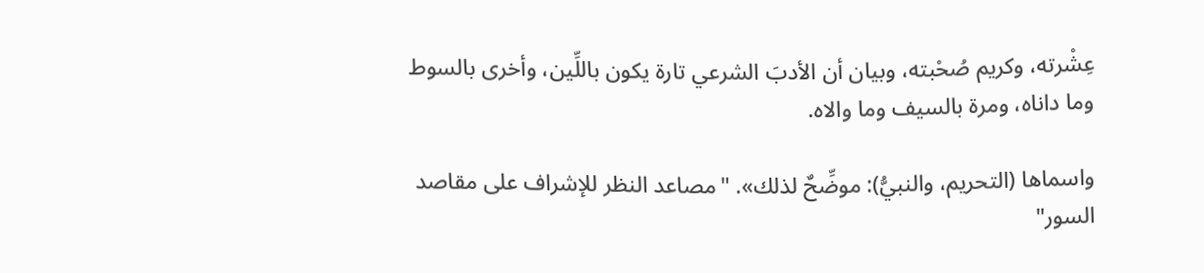عِشْرته، وكريم صُحْبته، وبيان أن الأدبَ الشرعي تارة يكون باللِّين، وأخرى بالسوط وما داناه، ومرة بالسيف وما والاه.

واسماها (التحريم، والنبيُّ): موضِّحٌ لذلك». "مصاعد النظر للإشراف على مقاصد السور"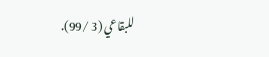للبقاعي (3 /99).